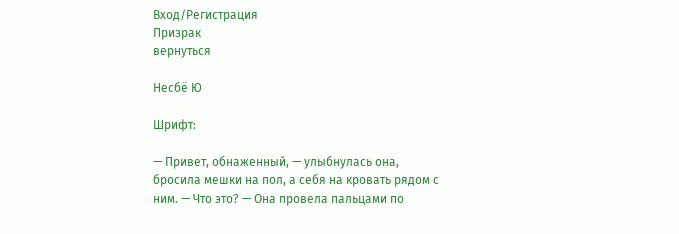Вход/Регистрация
Призрак
вернуться

Несбё Ю

Шрифт:

— Привет, обнаженный, — улыбнулась она, бросила мешки на пол, а себя на кровать рядом с ним. — Что это? — Она провела пальцами по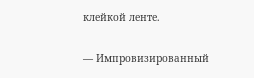клейкой ленте.

— Импровизированный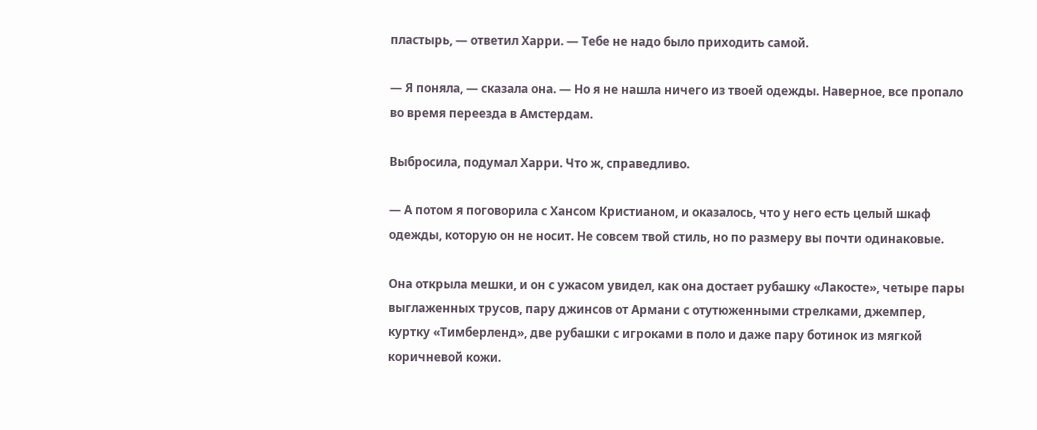пластырь, — ответил Харри. — Тебе не надо было приходить самой.

— Я поняла, — сказала она. — Но я не нашла ничего из твоей одежды. Наверное, все пропало во время переезда в Амстердам.

Выбросила, подумал Харри. Что ж, справедливо.

— А потом я поговорила с Хансом Кристианом, и оказалось, что у него есть целый шкаф одежды, которую он не носит. Не совсем твой стиль, но по размеру вы почти одинаковые.

Она открыла мешки, и он с ужасом увидел, как она достает рубашку «Лакосте», четыре пары выглаженных трусов, пару джинсов от Армани с отутюженными стрелками, джемпер, куртку «Тимберленд», две рубашки с игроками в поло и даже пару ботинок из мягкой коричневой кожи.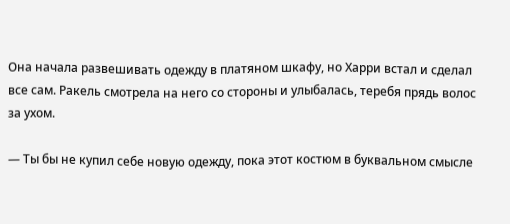Она начала развешивать одежду в платяном шкафу, но Харри встал и сделал все сам. Ракель смотрела на него со стороны и улыбалась, теребя прядь волос за ухом.

— Ты бы не купил себе новую одежду, пока этот костюм в буквальном смысле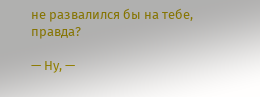не развалился бы на тебе, правда?

— Ну, —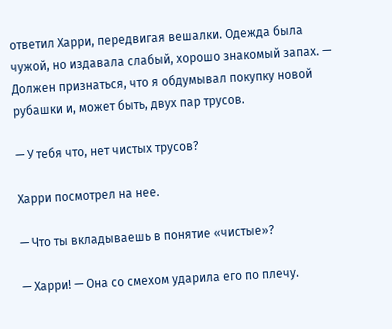ответил Харри, передвигая вешалки. Одежда была чужой, но издавала слабый, хорошо знакомый запах. — Должен признаться, что я обдумывал покупку новой рубашки и, может быть, двух пар трусов.

— У тебя что, нет чистых трусов?

Харри посмотрел на нее.

— Что ты вкладываешь в понятие «чистые»?

— Харри! — Она со смехом ударила его по плечу.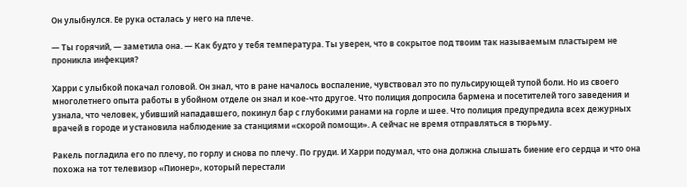Он улыбнулся. Ее рука осталась у него на плече.

— Ты горячий, — заметила она. — Как будто у тебя температура. Ты уверен, что в сокрытое под твоим так называемым пластырем не проникла инфекция?

Харри с улыбкой покачал головой. Он знал, что в ране началось воспаление, чувствовал это по пульсирующей тупой боли. Но из своего многолетнего опыта работы в убойном отделе он знал и кое-что другое. Что полиция допросила бармена и посетителей того заведения и узнала, что человек, убивший нападавшего, покинул бар с глубокими ранами на горле и шее. Что полиция предупредила всех дежурных врачей в городе и установила наблюдение за станциями «скорой помощи». А сейчас не время отправляться в тюрьму.

Ракель погладила его по плечу, по горлу и снова по плечу. По груди. И Харри подумал, что она должна слышать биение его сердца и что она похожа на тот телевизор «Пионер», который перестали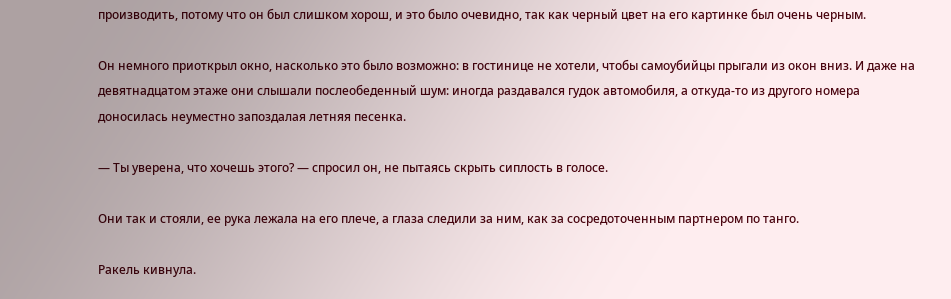производить, потому что он был слишком хорош, и это было очевидно, так как черный цвет на его картинке был очень черным.

Он немного приоткрыл окно, насколько это было возможно: в гостинице не хотели, чтобы самоубийцы прыгали из окон вниз. И даже на девятнадцатом этаже они слышали послеобеденный шум: иногда раздавался гудок автомобиля, а откуда-то из другого номера доносилась неуместно запоздалая летняя песенка.

— Ты уверена, что хочешь этого? — спросил он, не пытаясь скрыть сиплость в голосе.

Они так и стояли, ее рука лежала на его плече, а глаза следили за ним, как за сосредоточенным партнером по танго.

Ракель кивнула.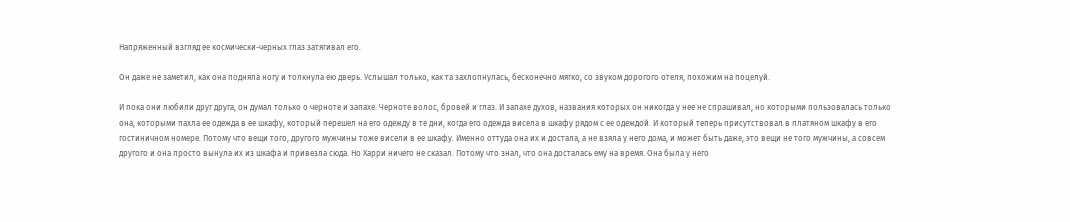Напряженный взгляд ее космически-черных глаз затягивал его.

Он даже не заметил, как она подняла ногу и толкнула ею дверь. Услышал только, как та захлопнулась, бесконечно мягко, со звуком дорогого отеля, похожим на поцелуй.

И пока они любили друг друга, он думал только о черноте и запахе. Черноте волос, бровей и глаз. И запахе духов, названия которых он никогда у нее не спрашивал, но которыми пользовалась только она, которыми пахла ее одежда в ее шкафу, который перешел на его одежду в те дни, когда его одежда висела в шкафу рядом с ее одеждой. И который теперь присутствовал в платяном шкафу в его гостиничном номере. Потому что вещи того, другого мужчины тоже висели в ее шкафу. Именно оттуда она их и достала, а не взяла у него дома, и может быть даже, это вещи не того мужчины, а совсем другого и она просто вынула их из шкафа и привезла сюда. Но Харри ничего не сказал. Потому что знал, что она досталась ему на время. Она была у него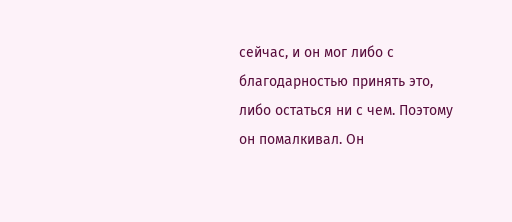сейчас, и он мог либо с благодарностью принять это, либо остаться ни с чем. Поэтому он помалкивал. Он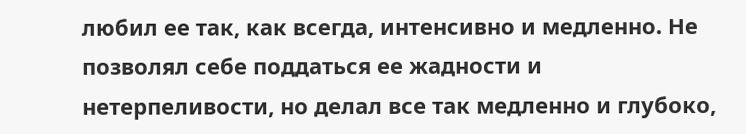любил ее так, как всегда, интенсивно и медленно. Не позволял себе поддаться ее жадности и нетерпеливости, но делал все так медленно и глубоко,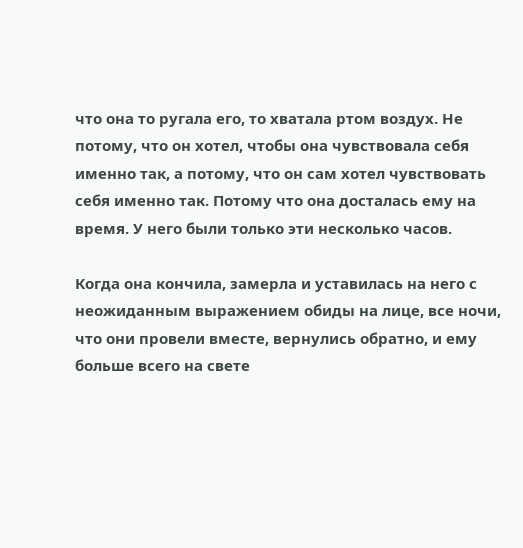что она то ругала его, то хватала ртом воздух. Не потому, что он хотел, чтобы она чувствовала себя именно так, а потому, что он сам хотел чувствовать себя именно так. Потому что она досталась ему на время. У него были только эти несколько часов.

Когда она кончила, замерла и уставилась на него с неожиданным выражением обиды на лице, все ночи, что они провели вместе, вернулись обратно, и ему больше всего на свете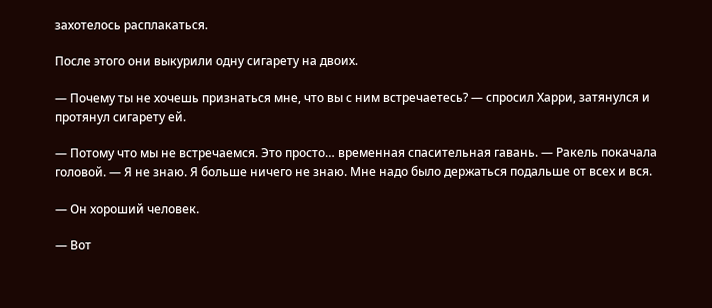захотелось расплакаться.

После этого они выкурили одну сигарету на двоих.

— Почему ты не хочешь признаться мне, что вы с ним встречаетесь? — спросил Харри, затянулся и протянул сигарету ей.

— Потому что мы не встречаемся. Это просто… временная спасительная гавань. — Ракель покачала головой. — Я не знаю. Я больше ничего не знаю. Мне надо было держаться подальше от всех и вся.

— Он хороший человек.

— Вот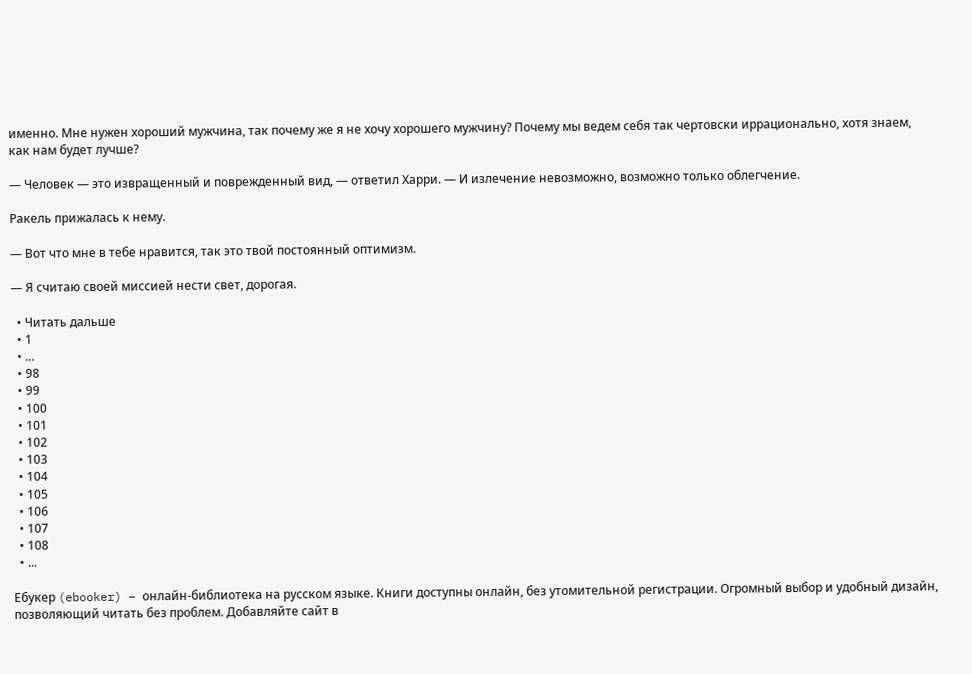именно. Мне нужен хороший мужчина, так почему же я не хочу хорошего мужчину? Почему мы ведем себя так чертовски иррационально, хотя знаем, как нам будет лучше?

— Человек — это извращенный и поврежденный вид, — ответил Харри. — И излечение невозможно, возможно только облегчение.

Ракель прижалась к нему.

— Вот что мне в тебе нравится, так это твой постоянный оптимизм.

— Я считаю своей миссией нести свет, дорогая.

  • Читать дальше
  • 1
  • ...
  • 98
  • 99
  • 100
  • 101
  • 102
  • 103
  • 104
  • 105
  • 106
  • 107
  • 108
  • ...

Ебукер (ebooker) – онлайн-библиотека на русском языке. Книги доступны онлайн, без утомительной регистрации. Огромный выбор и удобный дизайн, позволяющий читать без проблем. Добавляйте сайт в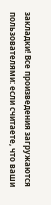закладки! Все произведения загружаются пользователями: если считаете, что ваши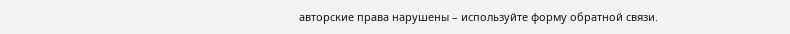авторские права нарушены – используйте форму обратной связи.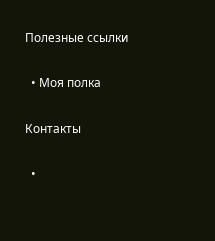Полезные ссылки

  • Моя полка

Контакты

  •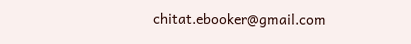chitat.ebooker@gmail.com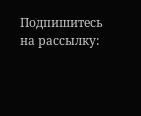Подпишитесь на рассылку: